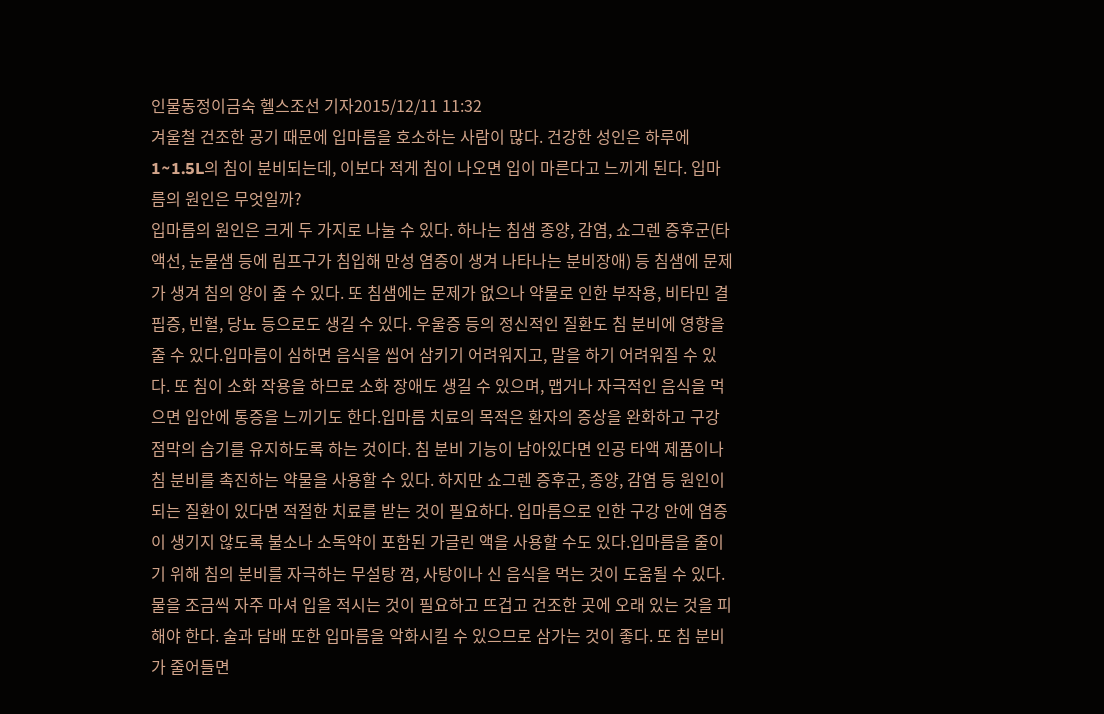인물동정이금숙 헬스조선 기자2015/12/11 11:32
겨울철 건조한 공기 때문에 입마름을 호소하는 사람이 많다. 건강한 성인은 하루에 1~1.5L의 침이 분비되는데, 이보다 적게 침이 나오면 입이 마른다고 느끼게 된다. 입마름의 원인은 무엇일까?
입마름의 원인은 크게 두 가지로 나눌 수 있다. 하나는 침샘 종양, 감염, 쇼그렌 증후군(타액선, 눈물샘 등에 림프구가 침입해 만성 염증이 생겨 나타나는 분비장애) 등 침샘에 문제가 생겨 침의 양이 줄 수 있다. 또 침샘에는 문제가 없으나 약물로 인한 부작용, 비타민 결핍증, 빈혈, 당뇨 등으로도 생길 수 있다. 우울증 등의 정신적인 질환도 침 분비에 영향을 줄 수 있다.입마름이 심하면 음식을 씹어 삼키기 어려워지고, 말을 하기 어려워질 수 있다. 또 침이 소화 작용을 하므로 소화 장애도 생길 수 있으며, 맵거나 자극적인 음식을 먹으면 입안에 통증을 느끼기도 한다.입마름 치료의 목적은 환자의 증상을 완화하고 구강 점막의 습기를 유지하도록 하는 것이다. 침 분비 기능이 남아있다면 인공 타액 제품이나 침 분비를 촉진하는 약물을 사용할 수 있다. 하지만 쇼그렌 증후군, 종양, 감염 등 원인이 되는 질환이 있다면 적절한 치료를 받는 것이 필요하다. 입마름으로 인한 구강 안에 염증이 생기지 않도록 불소나 소독약이 포함된 가글린 액을 사용할 수도 있다.입마름을 줄이기 위해 침의 분비를 자극하는 무설탕 껌, 사탕이나 신 음식을 먹는 것이 도움될 수 있다. 물을 조금씩 자주 마셔 입을 적시는 것이 필요하고 뜨겁고 건조한 곳에 오래 있는 것을 피해야 한다. 술과 담배 또한 입마름을 악화시킬 수 있으므로 삼가는 것이 좋다. 또 침 분비가 줄어들면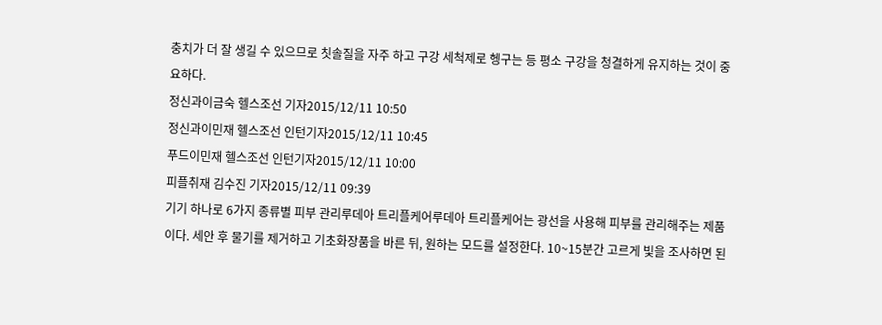충치가 더 잘 생길 수 있으므로 칫솔질을 자주 하고 구강 세척제로 헹구는 등 평소 구강을 청결하게 유지하는 것이 중요하다.
정신과이금숙 헬스조선 기자2015/12/11 10:50
정신과이민재 헬스조선 인턴기자2015/12/11 10:45
푸드이민재 헬스조선 인턴기자2015/12/11 10:00
피플취재 김수진 기자2015/12/11 09:39
기기 하나로 6가지 종류별 피부 관리루데아 트리플케어루데아 트리플케어는 광선을 사용해 피부를 관리해주는 제품이다. 세안 후 물기를 제거하고 기초화장품을 바른 뒤, 원하는 모드를 설정한다. 10~15분간 고르게 빛을 조사하면 된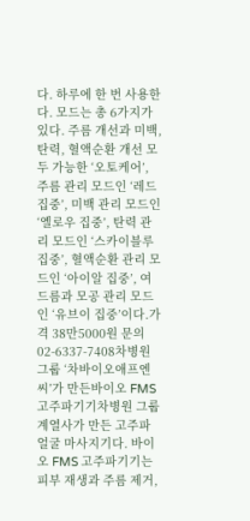다. 하루에 한 번 사용한다. 모드는 총 6가지가 있다. 주름 개선과 미백, 탄력, 혈액순환 개선 모두 가능한 ‘오토케어’, 주름 관리 모드인 ‘레드 집중’, 미백 관리 모드인 ‘옐로우 집중’, 탄력 관리 모드인 ‘스카이블루 집중’, 혈액순환 관리 모드인 ‘아이알 집중’, 여드름과 모공 관리 모드인 ‘유브이 집중’이다.가격 38만5000원 문의 02-6337-7408차병원 그룹 ‘차바이오애프엔씨’가 만든바이오 FMS 고주파기기차병원 그룹 계열사가 만든 고주파 얼굴 마사지기다. 바이오 FMS 고주파기기는 피부 재생과 주름 제거,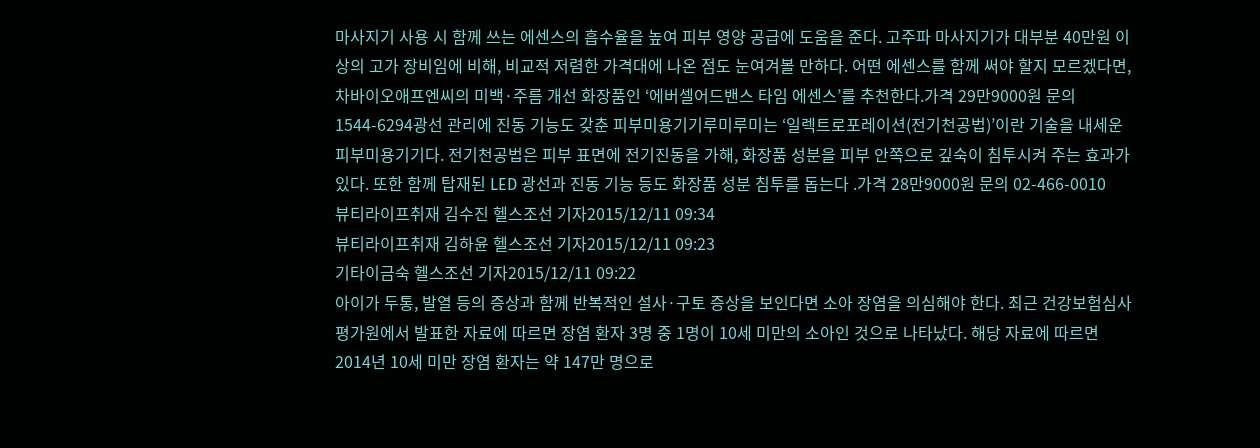마사지기 사용 시 함께 쓰는 에센스의 흡수율을 높여 피부 영양 공급에 도움을 준다. 고주파 마사지기가 대부분 40만원 이상의 고가 장비임에 비해, 비교적 저렴한 가격대에 나온 점도 눈여겨볼 만하다. 어떤 에센스를 함께 써야 할지 모르겠다면, 차바이오애프엔씨의 미백·주름 개선 화장품인 ‘에버셀어드밴스 타임 에센스’를 추천한다.가격 29만9000원 문의 1544-6294광선 관리에 진동 기능도 갖춘 피부미용기기루미루미는 ‘일렉트로포레이션(전기천공법)’이란 기술을 내세운 피부미용기기다. 전기천공법은 피부 표면에 전기진동을 가해, 화장품 성분을 피부 안쪽으로 깊숙이 침투시켜 주는 효과가 있다. 또한 함께 탑재된 LED 광선과 진동 기능 등도 화장품 성분 침투를 돕는다 .가격 28만9000원 문의 02-466-0010
뷰티라이프취재 김수진 헬스조선 기자2015/12/11 09:34
뷰티라이프취재 김하윤 헬스조선 기자2015/12/11 09:23
기타이금숙 헬스조선 기자2015/12/11 09:22
아이가 두통, 발열 등의 증상과 함께 반복적인 설사·구토 증상을 보인다면 소아 장염을 의심해야 한다. 최근 건강보험심사평가원에서 발표한 자료에 따르면 장염 환자 3명 중 1명이 10세 미만의 소아인 것으로 나타났다. 해당 자료에 따르면 2014년 10세 미만 장염 환자는 약 147만 명으로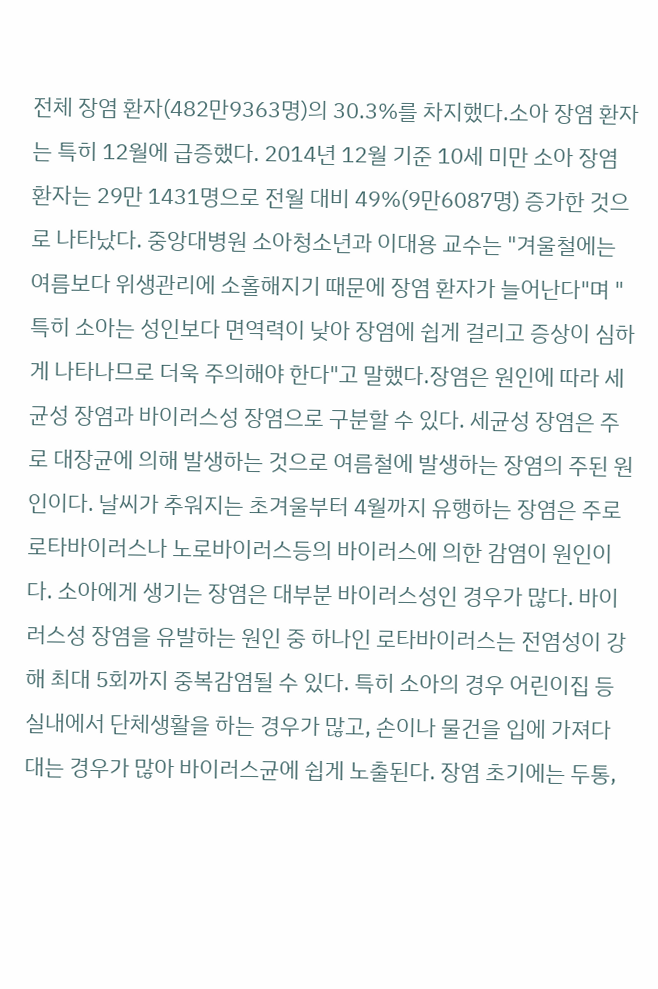전체 장염 환자(482만9363명)의 30.3%를 차지했다.소아 장염 환자는 특히 12월에 급증했다. 2014년 12월 기준 10세 미만 소아 장염 환자는 29만 1431명으로 전월 대비 49%(9만6087명) 증가한 것으로 나타났다. 중앙대병원 소아청소년과 이대용 교수는 "겨울철에는 여름보다 위생관리에 소홀해지기 때문에 장염 환자가 늘어난다"며 "특히 소아는 성인보다 면역력이 낮아 장염에 쉽게 걸리고 증상이 심하게 나타나므로 더욱 주의해야 한다"고 말했다.장염은 원인에 따라 세균성 장염과 바이러스성 장염으로 구분할 수 있다. 세균성 장염은 주로 대장균에 의해 발생하는 것으로 여름철에 발생하는 장염의 주된 원인이다. 날씨가 추워지는 초겨울부터 4월까지 유행하는 장염은 주로 로타바이러스나 노로바이러스등의 바이러스에 의한 감염이 원인이다. 소아에게 생기는 장염은 대부분 바이러스성인 경우가 많다. 바이러스성 장염을 유발하는 원인 중 하나인 로타바이러스는 전염성이 강해 최대 5회까지 중복감염될 수 있다. 특히 소아의 경우 어린이집 등 실내에서 단체생활을 하는 경우가 많고, 손이나 물건을 입에 가져다 대는 경우가 많아 바이러스균에 쉽게 노출된다. 장염 초기에는 두통,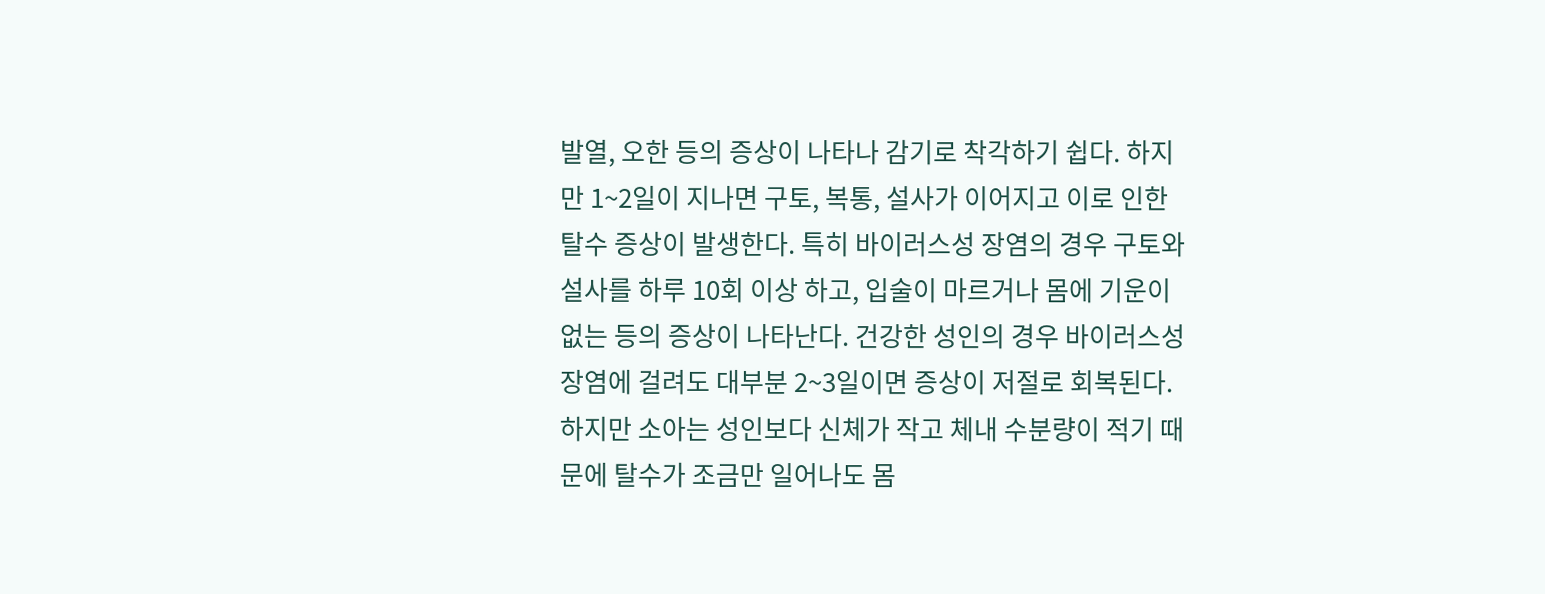발열, 오한 등의 증상이 나타나 감기로 착각하기 쉽다. 하지만 1~2일이 지나면 구토, 복통, 설사가 이어지고 이로 인한 탈수 증상이 발생한다. 특히 바이러스성 장염의 경우 구토와 설사를 하루 10회 이상 하고, 입술이 마르거나 몸에 기운이 없는 등의 증상이 나타난다. 건강한 성인의 경우 바이러스성 장염에 걸려도 대부분 2~3일이면 증상이 저절로 회복된다.하지만 소아는 성인보다 신체가 작고 체내 수분량이 적기 때문에 탈수가 조금만 일어나도 몸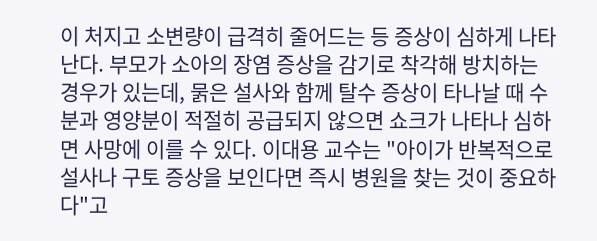이 처지고 소변량이 급격히 줄어드는 등 증상이 심하게 나타난다. 부모가 소아의 장염 증상을 감기로 착각해 방치하는 경우가 있는데, 묽은 설사와 함께 탈수 증상이 타나날 때 수분과 영양분이 적절히 공급되지 않으면 쇼크가 나타나 심하면 사망에 이를 수 있다. 이대용 교수는 "아이가 반복적으로 설사나 구토 증상을 보인다면 즉시 병원을 찾는 것이 중요하다"고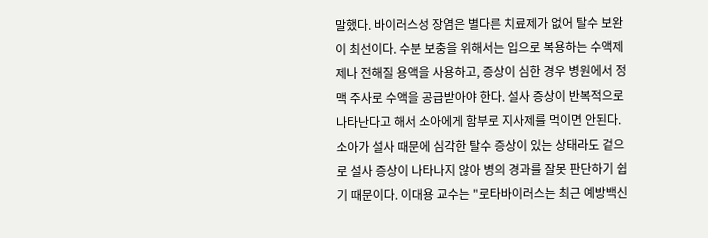말했다. 바이러스성 장염은 별다른 치료제가 없어 탈수 보완이 최선이다. 수분 보충을 위해서는 입으로 복용하는 수액제제나 전해질 용액을 사용하고, 증상이 심한 경우 병원에서 정맥 주사로 수액을 공급받아야 한다. 설사 증상이 반복적으로 나타난다고 해서 소아에게 함부로 지사제를 먹이면 안된다. 소아가 설사 때문에 심각한 탈수 증상이 있는 상태라도 겉으로 설사 증상이 나타나지 않아 병의 경과를 잘못 판단하기 쉽기 때문이다. 이대용 교수는 "로타바이러스는 최근 예방백신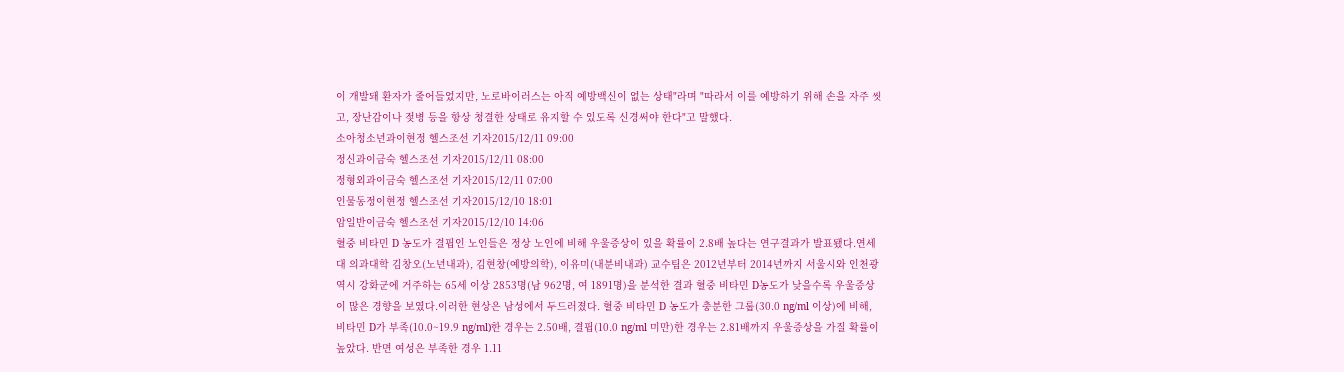이 개발돼 환자가 줄어들었지만, 노로바이러스는 아직 예방백신이 없는 상태"라며 "따라서 이를 예방하기 위해 손을 자주 씻고, 장난감이나 젖병 등을 항상 청결한 상태로 유지할 수 있도록 신경써야 한다"고 말했다.
소아청소년과이현정 헬스조선 기자2015/12/11 09:00
정신과이금숙 헬스조선 기자2015/12/11 08:00
정형외과이금숙 헬스조선 기자2015/12/11 07:00
인물동정이현정 헬스조선 기자2015/12/10 18:01
암일반이금숙 헬스조선 기자2015/12/10 14:06
혈중 비타민 D 농도가 결핍인 노인들은 정상 노인에 비해 우울증상이 있을 확률이 2.8배 높다는 연구결과가 발표됐다.연세대 의과대학 김창오(노년내과), 김현창(예방의학), 이유미(내분비내과) 교수팀은 2012년부터 2014년까지 서울시와 인천광역시 강화군에 거주하는 65세 이상 2853명(남 962명, 여 1891명)을 분석한 결과 혈중 비타민 D농도가 낮을수록 우울증상이 많은 경향을 보였다.이러한 현상은 남성에서 두드러졌다. 혈중 비타민 D 농도가 충분한 그룹(30.0 ng/ml 이상)에 비해, 비타민 D가 부족(10.0~19.9 ng/ml)한 경우는 2.50배, 결핍(10.0 ng/ml 미만)한 경우는 2.81배까지 우울증상을 가질 확률이 높았다. 반면 여성은 부족한 경우 1.11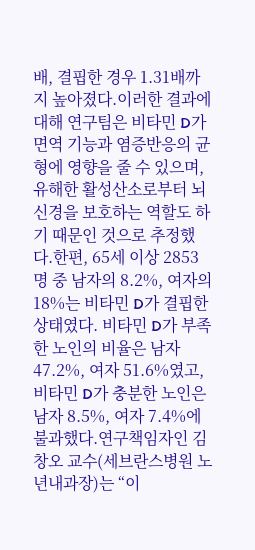배, 결핍한 경우 1.31배까지 높아졌다.이러한 결과에 대해 연구팀은 비타민 D가 면역 기능과 염증반응의 균형에 영향을 줄 수 있으며, 유해한 활성산소로부터 뇌신경을 보호하는 역할도 하기 때문인 것으로 추정했다.한편, 65세 이상 2853명 중 남자의 8.2%, 여자의 18%는 비타민 D가 결핍한 상태였다. 비타민 D가 부족한 노인의 비율은 남자 47.2%, 여자 51.6%였고, 비타민 D가 충분한 노인은 남자 8.5%, 여자 7.4%에 불과했다.연구책임자인 김창오 교수(세브란스병원 노년내과장)는 “이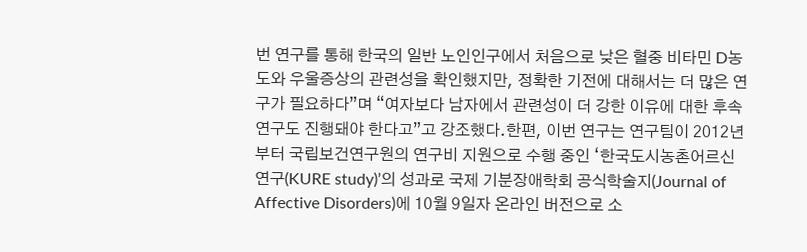번 연구를 통해 한국의 일반 노인인구에서 처음으로 낮은 혈중 비타민 D농도와 우울증상의 관련성을 확인했지만, 정확한 기전에 대해서는 더 많은 연구가 필요하다”며 “여자보다 남자에서 관련성이 더 강한 이유에 대한 후속 연구도 진행돼야 한다고”고 강조했다.한편, 이번 연구는 연구팀이 2012년부터 국립보건연구원의 연구비 지원으로 수행 중인 ‘한국도시농촌어르신 연구(KURE study)’의 성과로 국제 기분장애학회 공식학술지(Journal of Affective Disorders)에 10월 9일자 온라인 버전으로 소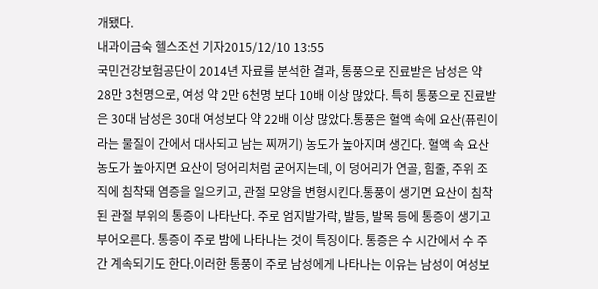개됐다.
내과이금숙 헬스조선 기자2015/12/10 13:55
국민건강보험공단이 2014년 자료를 분석한 결과, 통풍으로 진료받은 남성은 약 28만 3천명으로, 여성 약 2만 6천명 보다 10배 이상 많았다. 특히 통풍으로 진료받은 30대 남성은 30대 여성보다 약 22배 이상 많았다.통풍은 혈액 속에 요산(퓨린이라는 물질이 간에서 대사되고 남는 찌꺼기) 농도가 높아지며 생긴다. 혈액 속 요산 농도가 높아지면 요산이 덩어리처럼 굳어지는데, 이 덩어리가 연골, 힘줄, 주위 조직에 침착돼 염증을 일으키고, 관절 모양을 변형시킨다.통풍이 생기면 요산이 침착된 관절 부위의 통증이 나타난다. 주로 엄지발가락, 발등, 발목 등에 통증이 생기고 부어오른다. 통증이 주로 밤에 나타나는 것이 특징이다. 통증은 수 시간에서 수 주간 계속되기도 한다.이러한 통풍이 주로 남성에게 나타나는 이유는 남성이 여성보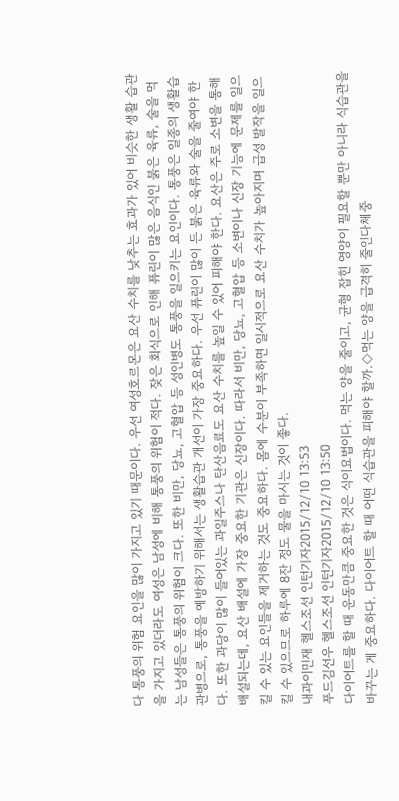다 통풍의 위험 요인을 많이 가지고 있기 때문이다. 우선 여성호르몬은 요산 수치를 낮추는 효과가 있어 비슷한 생활 습관을 가지고 있더라도 여성은 남성에 비해 통풍의 위험이 적다. 잦은 회식으로 인해 퓨린이 많은 음식인 붉은 육류, 술을 먹는 남성들은 통풍의 위험이 크다. 또한 비만, 당뇨, 고혈압 등 성인병도 통풍을 일으키는 요인이다. 통풍은 일종의 생활습관병으로, 통풍을 예방하기 위해서는 생활습관 개선이 가장 중요하다. 우선 퓨린이 많이 든 붉은 육류와 술을 줄여야 한다. 또한 과당이 많이 들어있는 과일주스나 탄산음료도 요산 수치를 높일 수 있어 피해야 한다. 요산은 주로 소변을 통해 배설되는데, 요산 배설에 가장 중요한 기관은 신장이다. 따라서 비만, 당뇨, 고혈압 등 소변이나 신장 기능에 문제를 일으킬 수 있는 요인들을 제거하는 것도 중요하다. 몸에 수분이 부족하면 일시적으로 요산 수치가 높아지며 급성 발작을 일으킬 수 있으므로 하루에 8잔 정도 물을 마시는 것이 좋다.
내과이민재 헬스조선 인턴기자2015/12/10 13:53
푸드김선우 헬스조선 인턴기자2015/12/10 13:50
다이어트를 할 때 운동만큼 중요한 것은 식이요법이다. 먹는 양을 줄이고, 균형 잡힌 영양이 필요할 뿐만 아니라 식습관을 바꾸는 게 중요하다. 다이어트 할 때 어떤 식습관을 피해야 할까.◇먹는 양을 급격히 줄인다체중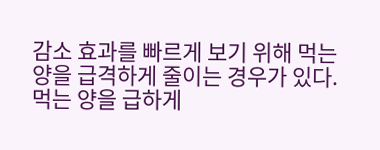감소 효과를 빠르게 보기 위해 먹는 양을 급격하게 줄이는 경우가 있다. 먹는 양을 급하게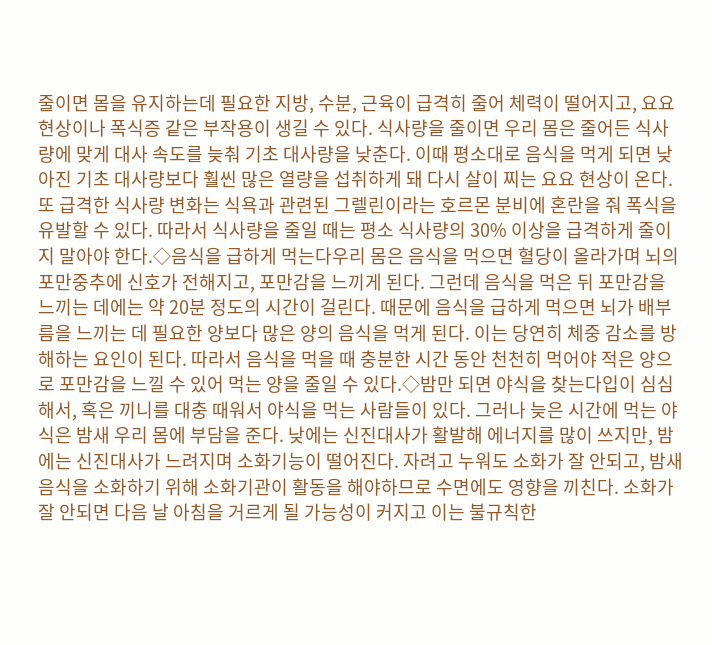줄이면 몸을 유지하는데 필요한 지방, 수분, 근육이 급격히 줄어 체력이 떨어지고, 요요 현상이나 폭식증 같은 부작용이 생길 수 있다. 식사량을 줄이면 우리 몸은 줄어든 식사량에 맞게 대사 속도를 늦춰 기초 대사량을 낮춘다. 이때 평소대로 음식을 먹게 되면 낮아진 기초 대사량보다 훨씬 많은 열량을 섭취하게 돼 다시 살이 찌는 요요 현상이 온다. 또 급격한 식사량 변화는 식욕과 관련된 그렐린이라는 호르몬 분비에 혼란을 줘 폭식을 유발할 수 있다. 따라서 식사량을 줄일 때는 평소 식사량의 30% 이상을 급격하게 줄이지 말아야 한다.◇음식을 급하게 먹는다우리 몸은 음식을 먹으면 혈당이 올라가며 뇌의 포만중추에 신호가 전해지고, 포만감을 느끼게 된다. 그런데 음식을 먹은 뒤 포만감을 느끼는 데에는 약 20분 정도의 시간이 걸린다. 때문에 음식을 급하게 먹으면 뇌가 배부름을 느끼는 데 필요한 양보다 많은 양의 음식을 먹게 된다. 이는 당연히 체중 감소를 방해하는 요인이 된다. 따라서 음식을 먹을 때 충분한 시간 동안 천천히 먹어야 적은 양으로 포만감을 느낄 수 있어 먹는 양을 줄일 수 있다.◇밤만 되면 야식을 찾는다입이 심심해서, 혹은 끼니를 대충 때워서 야식을 먹는 사람들이 있다. 그러나 늦은 시간에 먹는 야식은 밤새 우리 몸에 부담을 준다. 낮에는 신진대사가 활발해 에너지를 많이 쓰지만, 밤에는 신진대사가 느려지며 소화기능이 떨어진다. 자려고 누워도 소화가 잘 안되고, 밤새 음식을 소화하기 위해 소화기관이 활동을 해야하므로 수면에도 영향을 끼친다. 소화가 잘 안되면 다음 날 아침을 거르게 될 가능성이 커지고 이는 불규칙한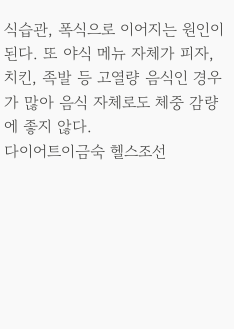식습관, 폭식으로 이어지는 원인이 된다. 또 야식 메뉴 자체가 피자, 치킨, 족발 등 고열량 음식인 경우가 많아 음식 자체로도 체중 감량에 좋지 않다.
다이어트이금숙 헬스조선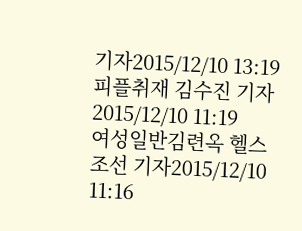기자2015/12/10 13:19
피플취재 김수진 기자2015/12/10 11:19
여성일반김련옥 헬스조선 기자2015/12/10 11:16